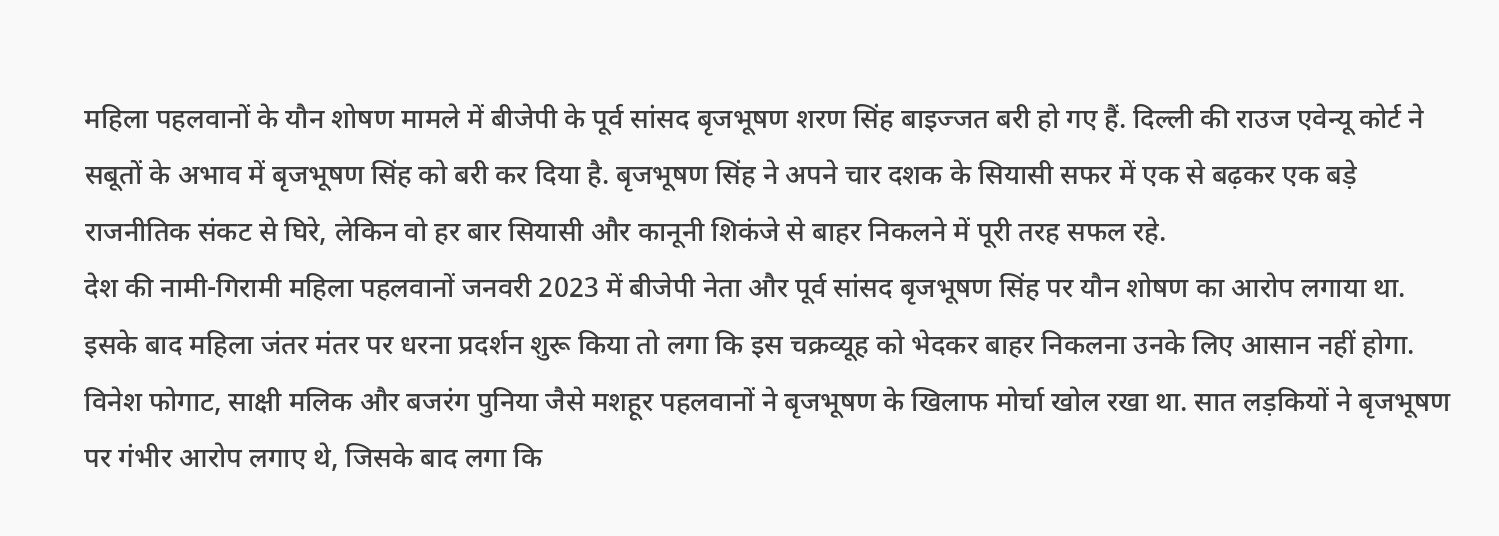महिला पहलवानों के यौन शोषण मामले में बीजेपी के पूर्व सांसद बृजभूषण शरण सिंह बाइज्जत बरी हो गए हैं. दिल्ली की राउज एवेन्यू कोर्ट ने सबूतों के अभाव में बृजभूषण सिंह को बरी कर दिया है. बृजभूषण सिंह ने अपने चार दशक के सियासी सफर में एक से बढ़कर एक बड़े राजनीतिक संकट से घिरे, लेकिन वो हर बार सियासी और कानूनी शिकंजे से बाहर निकलने में पूरी तरह सफल रहे.
देश की नामी-गिरामी महिला पहलवानों जनवरी 2023 में बीजेपी नेता और पूर्व सांसद बृजभूषण सिंह पर यौन शोषण का आरोप लगाया था. इसके बाद महिला जंतर मंतर पर धरना प्रदर्शन शुरू किया तो लगा कि इस चक्रव्यूह को भेदकर बाहर निकलना उनके लिए आसान नहीं होगा.
विनेश फोगाट, साक्षी मलिक और बजरंग पुनिया जैसे मशहूर पहलवानों ने बृजभूषण के खिलाफ मोर्चा खोल रखा था. सात लड़कियों ने बृजभूषण पर गंभीर आरोप लगाए थे, जिसके बाद लगा कि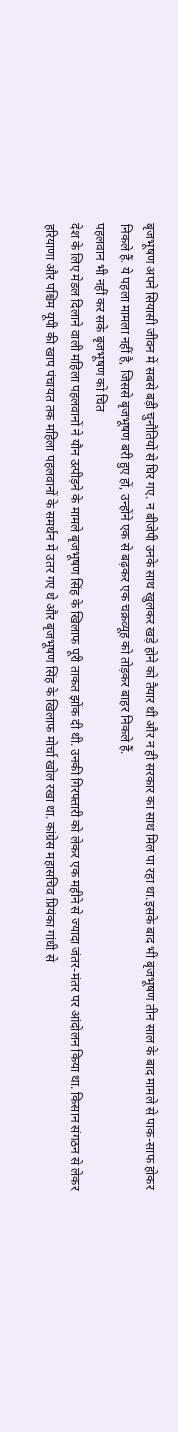बृजभूषण अपने सियासी जीवन में सबसे बड़ी चुनौतियों से घिर गए. न बीजेपी उनके साथ खुलकर खड़े होने को तैयार थी और न ही सरकार का साथ मिल पा रहा था.इसके बाद भी बृजभूषण तीन साल के बाद मामले से पाक-साफ होकर निकले हैं. ये पहला मामला नहीं है, जिससे बृजभूषण बरी हुए हों, उन्होंने एक से बढ़कर एक चक्रव्यूह को तोड़कर बाहर निकले हैं.
पहलवान भी नहीं कर सके बृजभूषण को चित
देश के लिए मेडल दिलाने वाली महिला पहलवानों ने यौन उत्पीड़ने के मामले बृजभूषण सिंह के खिलाफ पूरी ताकत झोंक दी थी. उनकी गिरफ्तारी को लेकर एक महीने से ज्यादा जंतर-मंतर पर आंदोलन किया था. किसान संगठन से लेकर हरियाणा और पश्चिम यूपी की खाप पंचायत तक महिला पहलवानों के समर्थन में उतर गए थे और बृजभूषण सिंह के खिलाफ मोर्चा खोल रखा था. कांग्रेस महासचिव प्रियंका गांधी से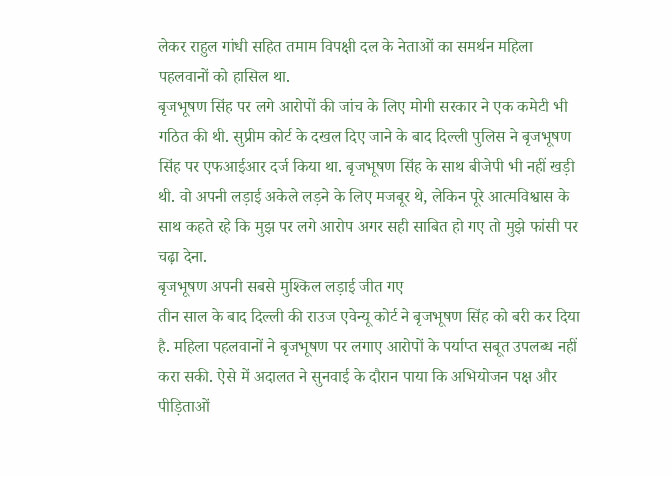लेकर राहुल गांधी सहित तमाम विपक्षी दल के नेताओं का समर्थन महिला पहलवानों को हासिल था.
बृजभूषण सिंह पर लगे आरोपों की जांच के लिए मोगी सरकार ने एक कमेटी भी गठित की थी. सुप्रीम कोर्ट के दखल दिए जाने के बाद दिल्ली पुलिस ने बृजभूषण सिंह पर एफआईआर दर्ज किया था. बृजभूषण सिंह के साथ बीजेपी भी नहीं खड़ी थी. वो अपनी लड़ाई अकेले लड़ने के लिए मजबूर थे, लेकिन पूरे आत्मविश्वास के साथ कहते रहे कि मुझ पर लगे आरोप अगर सही साबित हो गए तो मुझे फांसी पर चढ़ा देना.
बृजभूषण अपनी सबसे मुश्किल लड़ाई जीत गए
तीन साल के बाद दिल्ली की राउज एवेन्यू कोर्ट ने बृजभूषण सिंह को बरी कर दिया है. महिला पहलवानों ने बृजभूषण पर लगाए आरोपों के पर्याप्त सबूत उपलब्ध नहीं करा सकी. ऐसे में अदालत ने सुनवाई के दौरान पाया कि अभियोजन पक्ष और पीड़िताओं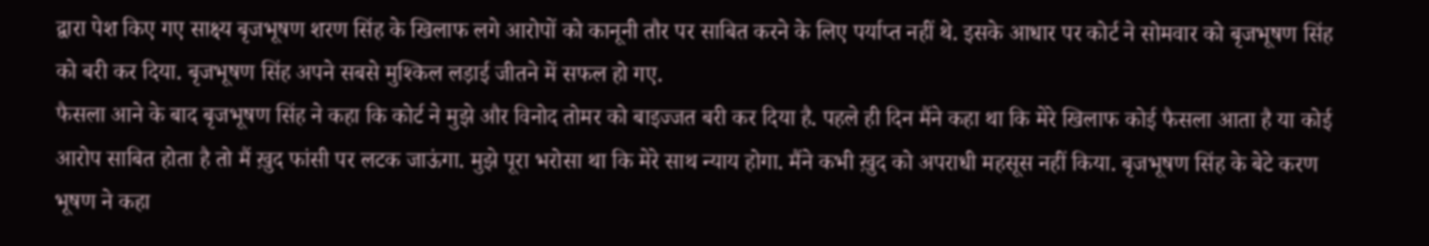द्वारा पेश किए गए साक्ष्य बृजभूषण शरण सिंह के खिलाफ लगे आरोपों को कानूनी तौर पर साबित करने के लिए पर्याप्त नहीं थे. इसके आधार पर कोर्ट ने सोमवार को बृजभूषण सिंह को बरी कर दिया. बृजभूषण सिंह अपने सबसे मुश्किल लड़ाई जीतने में सफल हो गए.
फैसला आने के बाद बृजभूषण सिंह ने कहा कि कोर्ट ने मुझे और विनोद तोमर को बाइज्जत बरी कर दिया है. पहले ही दिन मैंने कहा था कि मेरे खिलाफ कोई फैसला आता है या कोई आरोप साबित होता है तो मैं ख़ुद फांसी पर लटक जाऊंगा. मुझे पूरा भरोसा था कि मेरे साथ न्याय होगा. मैंने कभी ख़ुद को अपराधी महसूस नहीं किया. बृजभूषण सिंह के बेटे करण भूषण ने कहा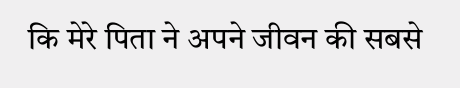कि मेरे पिता ने अपने जीवन की सबसे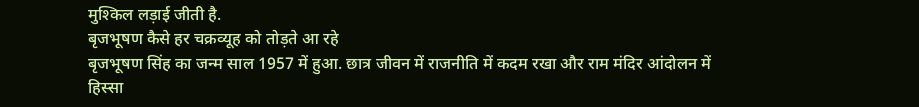मुश्किल लड़ाई जीती है.
बृजभूषण कैसे हर चक्रव्यूह को तोड़ते आ रहे
बृजभूषण सिंह का जन्म साल 1957 में हुआ. छात्र जीवन में राजनीति में कदम रखा और राम मंदिर आंदोलन में हिस्सा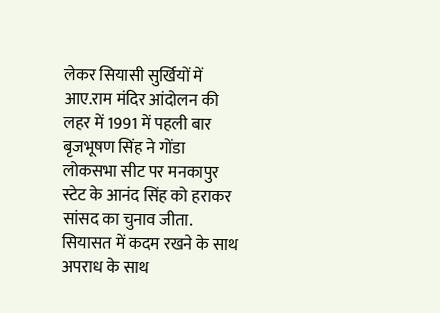लेकर सियासी सुर्खियों में आए.राम मंदिर आंदोलन की लहर में 1991 में पहली बार बृजभूषण सिंह ने गोंडा लोकसभा सीट पर मनकापुर स्टेट के आनंद सिंह को हराकर सांसद का चुनाव जीता.
सियासत में कदम रखने के साथ अपराध के साथ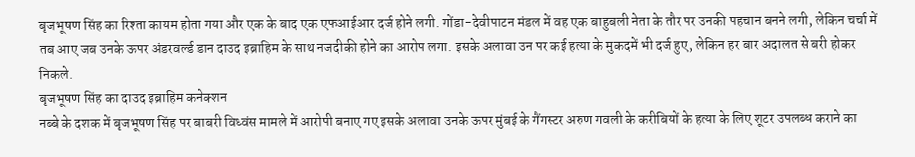बृजभूषण सिंह का रिश्ता कायम होता गया और एक के बाद एक एफआईआर दर्ज होने लगी. गोंडा-देवीपाटन मंडल में वह एक बाहुबली नेता के तौर पर उनकी पहचान बनने लगी, लेकिन चर्चा में तब आए जब उनके ऊपर अंडरवर्ल्ड डान दाउद इब्राहिम के साथ नजदीकी होने का आरोप लगा. इसके अलावा उन पर कई हत्या के मुकदमें भी दर्ज हुए, लेकिन हर बार अदालत से बरी होकर निकले.
बृजभूषण सिंह का दाउद इब्राहिम कनेक्शन
नब्बे के दशक में बृजभूषण सिंह पर बाबरी विध्वंस मामले में आरोपी बनाए गए इसके अलावा उनके ऊपर मुंबई के गैंगस्टर अरुण गवली के करीबियों के हत्या के लिए शूटर उपलब्ध कराने का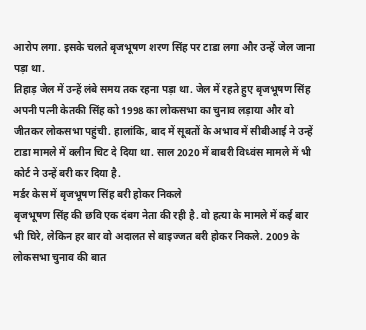आरोप लगा. इसके चलते बृजभूषण शरण सिंह पर टाडा लगा और उन्हें जेल जाना पड़ा था.
तिहाड़ जेल में उन्हें लंबे समय तक रहना पड़ा था. जेल में रहते हुए बृजभूषण सिंह अपनी पत्नी केतकी सिंह को 1998 का लोकसभा का चुनाव लड़ाया और वो जीतकर लोकसभा पहुंची. हालांकि, बाद में सूबतों के अभाव में सीबीआई ने उन्हें टाडा मामले में क्लीन चिट दे दिया था. साल 2020 में बाबरी विध्वंस मामले में भी कोर्ट ने उन्हें बरी कर दिया है.
मर्डर केस में बृजभूषण सिंह बरी होकर निकले
बृजभूषण सिंह की छवि एक दंबग नेता की रही है. वो हत्या के मामले में कई बार भी घिरे, लेकिन हर बार वो अदालत से बाइज्जत बरी होकर निकले. 2009 के लोकसभा चुनाव की बात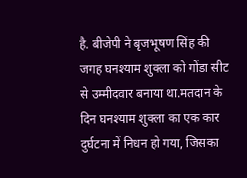है. बीजेपी ने बृजभूषण सिंह की जगह घनश्याम शुक्ला को गोंडा सीट से उम्मीदवार बनाया था.मतदान के दिन घनश्याम शुक्ला का एक कार दुर्घटना में निधन हो गया, जिसका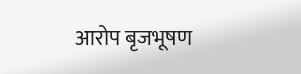आरोप बृजभूषण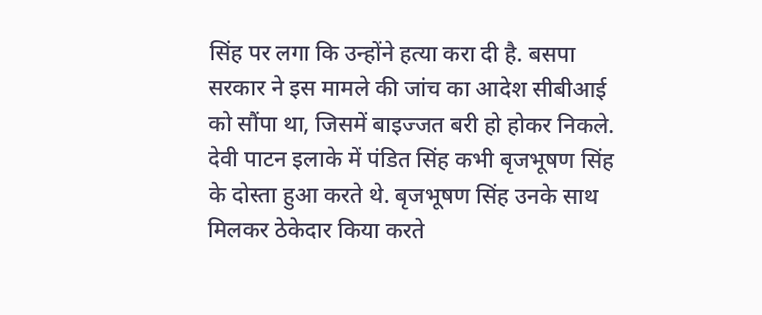सिंह पर लगा कि उन्होंने हत्या करा दी है. बसपा सरकार ने इस मामले की जांच का आदेश सीबीआई को सौंपा था, जिसमें बाइज्जत बरी हो होकर निकले.
देवी पाटन इलाके में पंडित सिंह कभी बृजभूषण सिंह के दोस्ता हुआ करते थे. बृजभूषण सिंह उनके साथ मिलकर ठेकेदार किया करते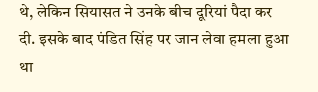थे, लेकिन सियासत ने उनके बीच दूरियां पैदा कर दी. इसके बाद पंडित सिंह पर जान लेवा हमला हुआ था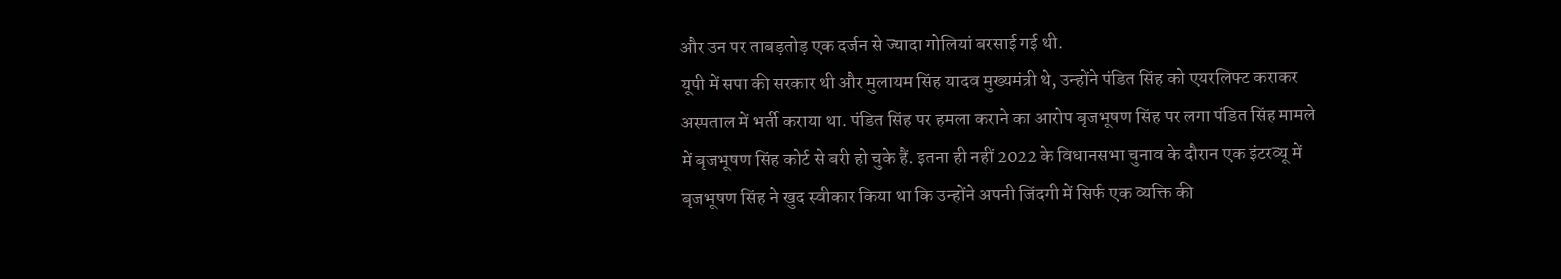और उन पर ताबड़तोड़ एक दर्जन से ज्यादा गोलियां बरसाई गई थी.
यूपी में सपा की सरकार थी और मुलायम सिंह यादव मुख्यमंत्री थे, उन्होंने पंडित सिंह को एयरलिफ्ट कराकर अस्पताल में भर्ती कराया था. पंडित सिंह पर हमला कराने का आरोप बृजभूषण सिंह पर लगा पंडित सिंह मामले में बृजभूषण सिंह कोर्ट से बरी हो चुके हैं. इतना ही नहीं 2022 के विधानसभा चुनाव के दौरान एक इंटरव्यू में बृजभूषण सिंह ने खुद स्वीकार किया था कि उन्होंने अपनी जिंदगी में सिर्फ एक व्यक्ति की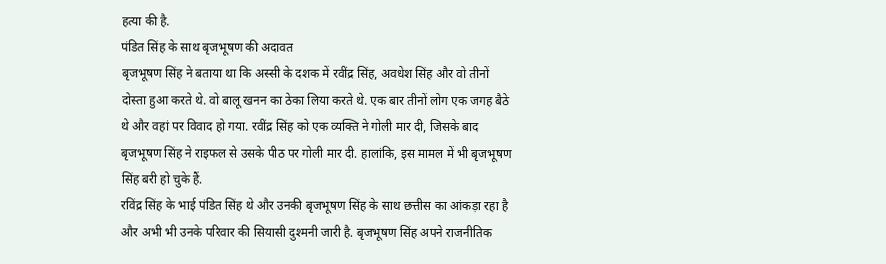हत्या की है.
पंडित सिंह के साथ बृजभूषण की अदावत
बृजभूषण सिंह ने बताया था कि अस्सी के दशक में रवींद्र सिंह, अवधेश सिंह और वो तीनों दोस्ता हुआ करते थे. वो बालू खनन का ठेका लिया करते थे. एक बार तीनों लोग एक जगह बैठे थे और वहां पर विवाद हो गया. रवींद्र सिंह को एक व्यक्ति ने गोली मार दी, जिसके बाद बृजभूषण सिंह ने राइफल से उसके पीठ पर गोली मार दी. हालांकि, इस मामल में भी बृजभूषण सिंह बरी हो चुके हैं.
रविंद्र सिंह के भाई पंडित सिंह थे और उनकी बृजभूषण सिंह के साथ छत्तीस का आंकड़ा रहा है और अभी भी उनके परिवार की सियासी दुश्मनी जारी है. बृजभूषण सिंह अपने राजनीतिक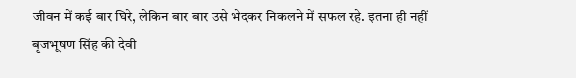जीवन में कई बार घिरे, लेकिन बार बार उसे भेदकर निकलने में सफल रहे. इतना ही नहीं बृजभूषण सिंह की देवी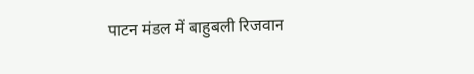पाटन मंडल में बाहुबली रिजवान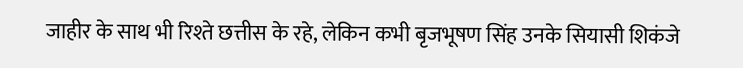जाहीर के साथ भी रिश्ते छत्तीस के रहे, लेकिन कभी बृजभूषण सिंह उनके सियासी शिकंजे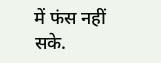में फंस नहीं सके.